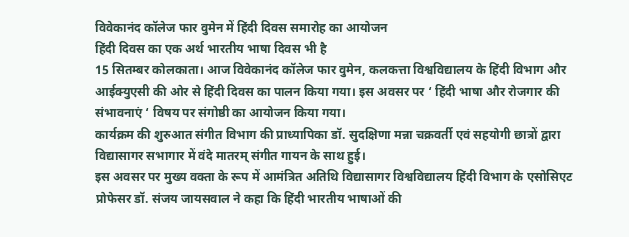विवेकानंद कॉलेज फार वुमेन में हिंदी दिवस समारोह का आयोजन
हिंदी दिवस का एक अर्थ भारतीय भाषा दिवस भी है
15 सितम्बर कोलकाता। आज विवेकानंद कॉलेज फार वुमेन, कलकत्ता विश्वविद्यालय के हिंदी विभाग और आईक्युएसी की ओर से हिंदी दिवस का पालन किया गया। इस अवसर पर ‘ हिंदी भाषा और रोजगार की संभावनाएं ‘ विषय पर संगोष्ठी का आयोजन किया गया।
कार्यक्रम की शुरुआत संगीत विभाग की प्राध्यापिका डॉ. सुदक्षिणा मन्ना चक्रवर्ती एवं सहयोगी छात्रों द्वारा विद्यासागर सभागार में वंदे मातरम् संगीत गायन के साथ हुई।
इस अवसर पर मुख्य वक्ता के रूप में आमंत्रित अतिथि विद्यासागर विश्वविद्यालय हिंदी विभाग के एसोसिएट प्रोफेसर डॉ. संजय जायसवाल ने कहा कि हिंदी भारतीय भाषाओं की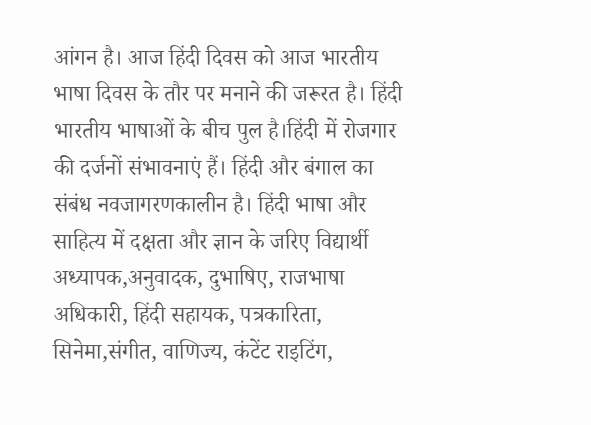आंगन है। आज हिंदी दिवस को आज भारतीय भाषा दिवस के तौर पर मनाने की जरूरत है। हिंदी भारतीय भाषाओं के बीच पुल है।हिंदी में रोजगार की दर्जनों संभावनाएं हैं। हिंदी और बंगाल का संबंध नवजागरणकालीन है। हिंदी भाषा और साहित्य में दक्षता और ज्ञान के जरिए विद्यार्थी अध्यापक,अनुवादक, दुभाषिए, राजभाषा अधिकारी, हिंदी सहायक, पत्रकारिता, सिनेमा,संगीत, वाणिज्य, कंटेंट राइटिंग,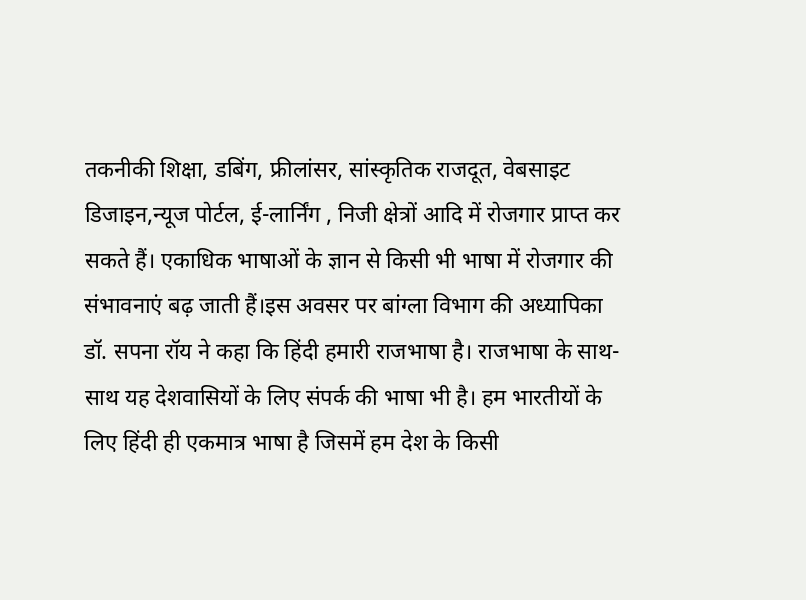तकनीकी शिक्षा, डबिंग, फ्रीलांसर, सांस्कृतिक राजदूत, वेबसाइट डिजाइन,न्यूज पोर्टल, ई-लार्निंग , निजी क्षेत्रों आदि में रोजगार प्राप्त कर सकते हैं। एकाधिक भाषाओं के ज्ञान से किसी भी भाषा में रोजगार की संभावनाएं बढ़ जाती हैं।इस अवसर पर बांग्ला विभाग की अध्यापिका डॉ. सपना रॉय ने कहा कि हिंदी हमारी राजभाषा है। राजभाषा के साथ-साथ यह देशवासियों के लिए संपर्क की भाषा भी है। हम भारतीयों के लिए हिंदी ही एकमात्र भाषा है जिसमें हम देश के किसी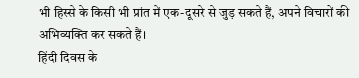भी हिस्से के किसी भी प्रांत में एक-दूसरे से जुड़ सकते हैं, अपने विचारों की अभिव्यक्ति कर सकते हैं।
हिंदी दिवस के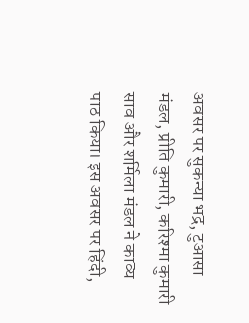अवसर पर सुकन्या भद्र, टुआसा मंडल, प्रीति कुमारी, करिश्मा कुमारी साव और शर्मिला मंडल ने काव्य पाठ किया। इस अवसर पर हिंदी,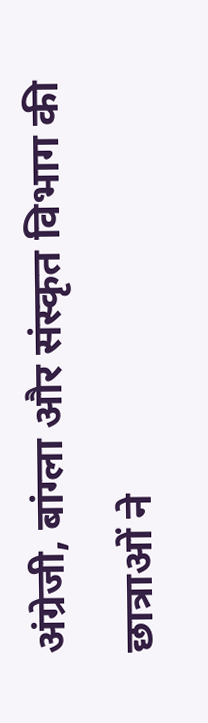अंग्रेजी, बांग्ला और संस्कृत विभाग की छात्राओं ने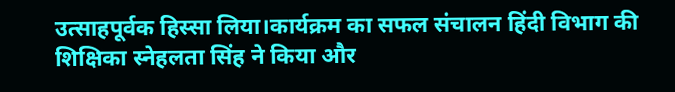उत्साहपूर्वक हिस्सा लिया।कार्यक्रम का सफल संचालन हिंदी विभाग की शिक्षिका स्नेहलता सिंह ने किया और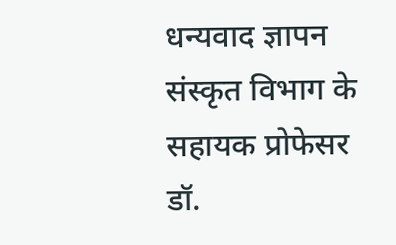धन्यवाद ज्ञापन संस्कृत विभाग के सहायक प्रोफेसर डॉ.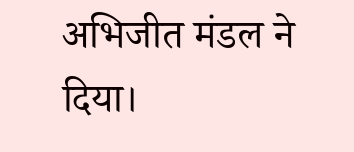अभिजीत मंडल ने दिया।